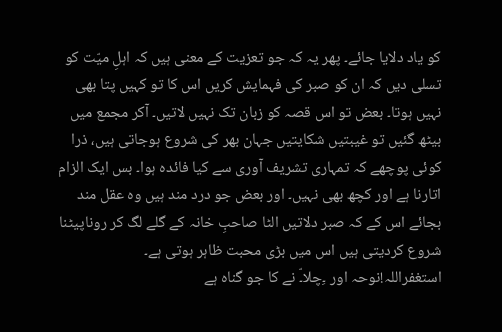کو یاد دلایا جائے۔ پھر یہ کہ جو تعزیت کے معنی ہیں کہ اہلِ میّت کو تسلی دیں کہ ان کو صبر کی فہمایش کریں اس کا تو کہیں پتا بھی نہیں ہوتا۔ بعض تو اس قصہ کو زبان تک نہیں لاتیں۔ آکر مجمع میں بیٹھ گئیں تو غیبتیں شکایتیں جہان بھر کی شروع ہوجاتی ہیں، ذرا کوئی پوچھے کہ تمہاری تشریف آوری سے کیا فائدہ ہوا۔ بس ایک الزام اتارنا ہے اور کچھ بھی نہیں۔ اور بعض جو درد مند ہیں وہ عقل مند بجائے اس کے کہ صبر دلاتیں الٹا صاحبِ خانہ کے گلے لگ کر روناپیٹنا شروع کردیتی ہیں اس میں بڑی محبت ظاہر ہوتی ہے۔
استغفراللہ!نوحہ اور ۔ِچلا۔ّ نے کا جو گناہ ہے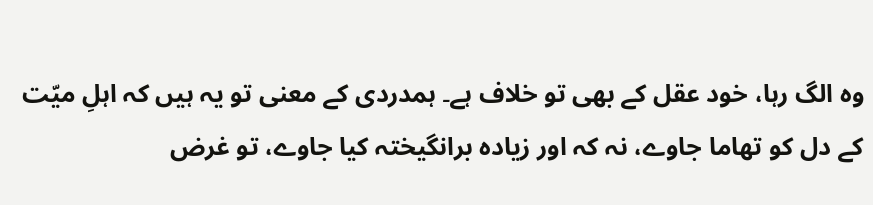وہ الگ رہا، خود عقل کے بھی تو خلاف ہے۔ ہمدردی کے معنی تو یہ ہیں کہ اہلِ میّت کے دل کو تھاما جاوے، نہ کہ اور زیادہ برانگیختہ کیا جاوے، تو غرض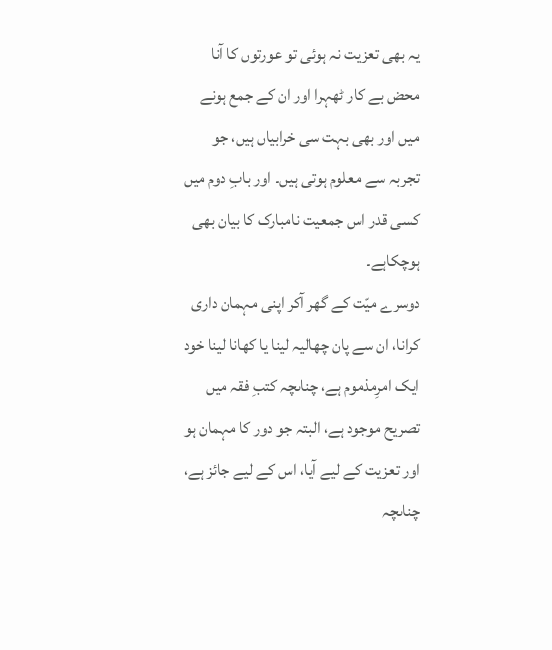یہ بھی تعزیت نہ ہوئی تو عورتوں کا آنا محض بے کار ٹھہرا اور ان کے جمع ہونے میں اور بھی بہت سی خرابیاں ہیں، جو تجربہ سے معلوم ہوتی ہیں۔ اور بابِ دوم میں کسی قدر اس جمعیت نامبارک کا بیان بھی ہوچکاہے۔
دوسرے میّت کے گھر آکر اپنی مہمان داری کرانا، ان سے پان چھالیہ لینا یا کھانا لینا خود ایک امرِمذموم ہے، چناںچہ کتبِ فقہ میں تصریح موجود ہے، البتہ جو دور کا مہمان ہو اور تعزیت کے لیے آیا، اس کے لیے جائز ہے، چناںچہ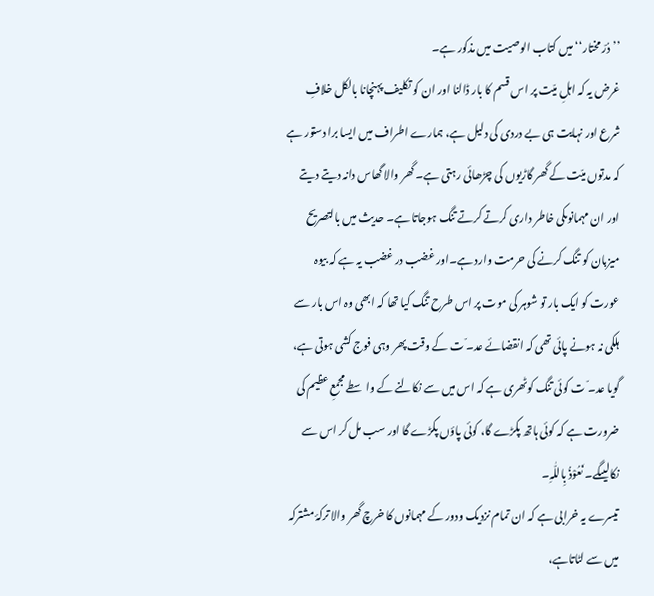’’دُرّ مختار‘‘ میں کتاب الوصیت میں مذکور ہے۔
غرض یہ کہ اہلِ میّت پر اس قسم کا بار ڈالنا اور ان کو تکلیف پہنچانا بالکل خلافِ شرع اور نہایت ہی بے دردی کی دلیل ہے، ہمارے اطراف میں ایسا برا دستور ہے کہ مدتوں میّت کے گھر گاڑیوں کی چڑھائی رہتی ہے۔ گھر والا گھاس دانہ دیتے دیتے اور ان مہمانوںکی خاطر داری کرتے کرتے تنگ ہوجاتا ہے۔ حدیث میں بالتصریح میزبان کو تنگ کرنے کی حرمت وارد ہے۔اور غضب در غضب یہ ہے کہ بیوہ عورت کو ایک بار تو شوہر کی موت پر اس طرح تنگ کیا تھا کہ ابھی وہ اس بار سے ہلکی نہ ہونے پائی تھی کہ انقضائے عد۔ّ ت کے وقت پھر وہی فوج کشی ہوتی ہے، گویا عد۔ّ ت کوئی تنگ کوٹھری ہے کہ اس میں سے نکالنے کے واسطے مجمعِ عظیم کی ضرورت ہے کہ کوئی ہاتھ پکڑے گا، کوئی پاؤں پکڑے گا اور سب مل کر اس سے نکالیںگے۔ نَعُوْذُ بِاللّٰہِ۔
تیسرے یہ خرابی ہے کہ ان تمام نزدیک ودور کے مہمانوں کا خرچ گھر والا ترکۂ مشترکہ میں سے لٹاتاہے،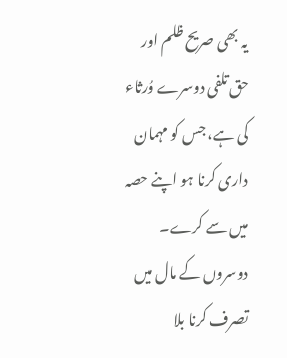یہ بھی صریح ظلم اور حق تلفی دوسرے وُرثاء کی ہے، جس کو مہمان داری کرنا ہو اپنے حصہ میں سے کرے۔ دوسروں کے مال میں تصرف کرنا بلا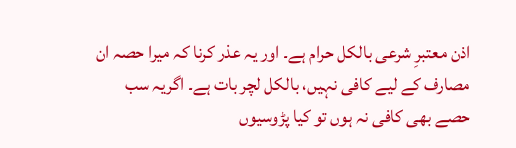اذن معتبرِ شرعی بالکل حرام ہے۔ اور یہ عذر کرنا کہ میرا حصہ ان مصارف کے لیے کافی نہیں، بالکل لچر بات ہے۔ اگریہ سب حصے بھی کافی نہ ہوں تو کیا پڑوسیوں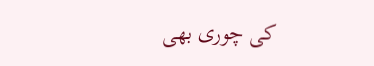کی چوری بھی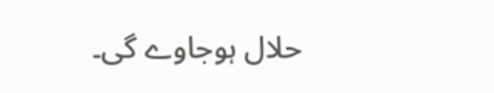حلال ہوجاوے گی۔